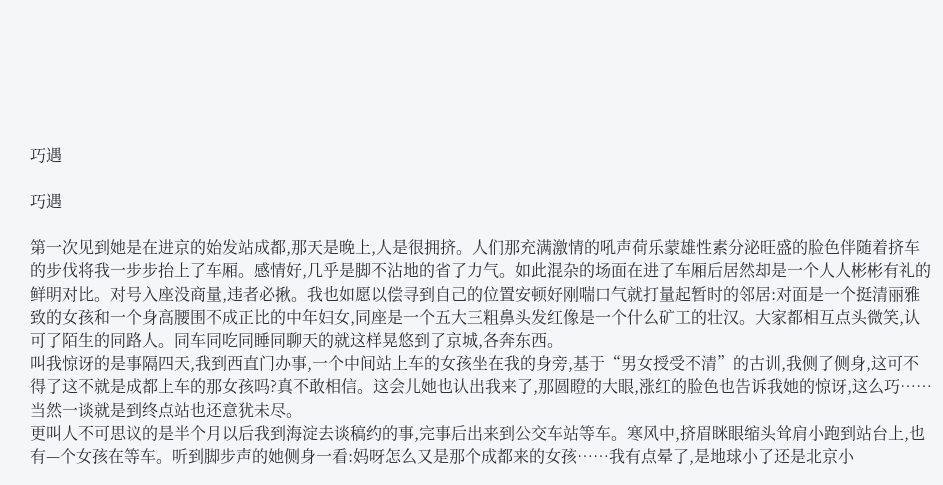巧遇

巧遇

第一次见到她是在进京的始发站成都,那天是晚上,人是很拥挤。人们那充满激情的吼声荷乐蒙雄性素分泌旺盛的脸色伴随着挤车的步伐将我一步步抬上了车厢。感情好,几乎是脚不沾地的省了力气。如此混杂的场面在进了车厢后居然却是一个人人彬彬有礼的鲜明对比。对号入座没商量,违者必揪。我也如愿以偿寻到自己的位置安顿好刚喘口气就打量起暂时的邻居:对面是一个挺清丽雅致的女孩和一个身高腰围不成正比的中年妇女,同座是一个五大三粗鼻头发红像是一个什么矿工的壮汉。大家都相互点头微笑,认可了陌生的同路人。同车同吃同睡同聊天的就这样晃悠到了京城,各奔东西。
叫我惊讶的是事隔四天,我到西直门办事,一个中间站上车的女孩坐在我的身旁,基于“男女授受不清”的古训,我侧了侧身,这可不得了这不就是成都上车的那女孩吗?真不敢相信。这会儿她也认出我来了,那圆瞪的大眼,涨红的脸色也告诉我她的惊讶,这么巧……当然一谈就是到终点站也还意犹未尽。
更叫人不可思议的是半个月以后我到海淀去谈稿约的事,完事后出来到公交车站等车。寒风中,挤眉眯眼缩头耸肩小跑到站台上,也有—个女孩在等车。听到脚步声的她侧身一看:妈呀怎么又是那个成都来的女孩……我有点晕了,是地球小了还是北京小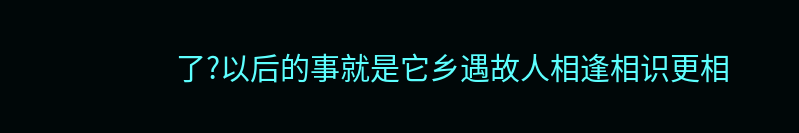了?以后的事就是它乡遇故人相逢相识更相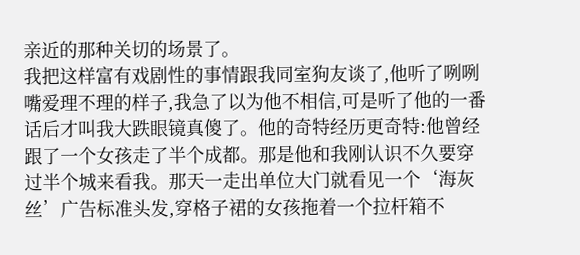亲近的那种关切的场景了。
我把这样富有戏剧性的事情跟我同室狗友谈了,他听了咧咧嘴爱理不理的样子,我急了以为他不相信,可是听了他的一番话后才叫我大跌眼镜真傻了。他的奇特经历更奇特:他曾经跟了一个女孩走了半个成都。那是他和我刚认识不久要穿过半个城来看我。那天一走出单位大门就看见一个‘海灰丝’广告标准头发,穿格子裙的女孩拖着一个拉杆箱不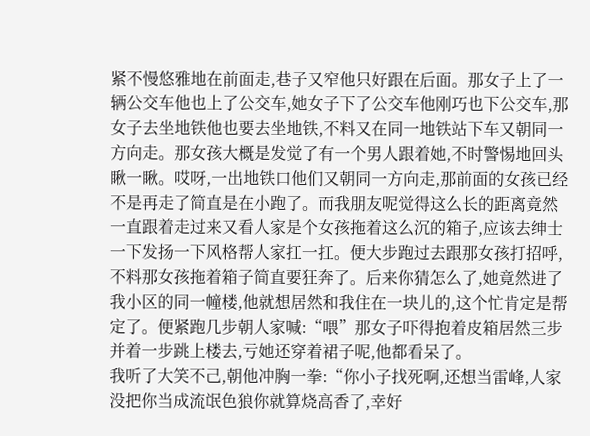紧不慢悠雅地在前面走,巷子又窄他只好跟在后面。那女子上了一辆公交车他也上了公交车,她女子下了公交车他刚巧也下公交车,那女子去坐地铁他也要去坐地铁,不料又在同一地铁站下车又朝同一方向走。那女孩大概是发觉了有一个男人跟着她,不时警惕地回头瞅一瞅。哎呀,一出地铁口他们又朝同一方向走,那前面的女孩已经不是再走了简直是在小跑了。而我朋友呢觉得这么长的距离竟然一直跟着走过来又看人家是个女孩拖着这么沉的箱子,应该去绅士一下发扬一下风格帮人家扛一扛。便大步跑过去跟那女孩打招呼,不料那女孩拖着箱子简直要狂奔了。后来你猜怎么了,她竟然进了我小区的同一幢楼,他就想居然和我住在一块儿的,这个忙肯定是帮定了。便紧跑几步朝人家喊:“喂”那女子吓得抱着皮箱居然三步并着一步跳上楼去,亏她还穿着裙子呢,他都看呆了。
我听了大笑不己,朝他冲胸一拳:“你小子找死啊,还想当雷峰,人家没把你当成流氓色狼你就算烧高香了,幸好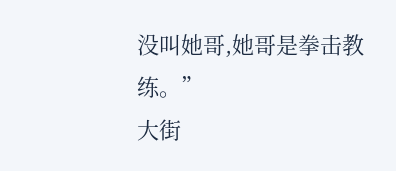没叫她哥,她哥是拳击教练。”
大街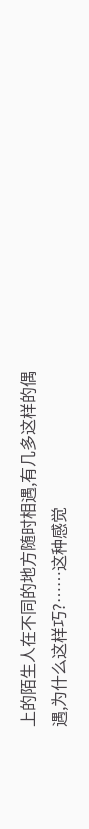上的陌生人在不同的地方随时相遇,有几多这样的偶遇,为什么这样巧?……这种感觉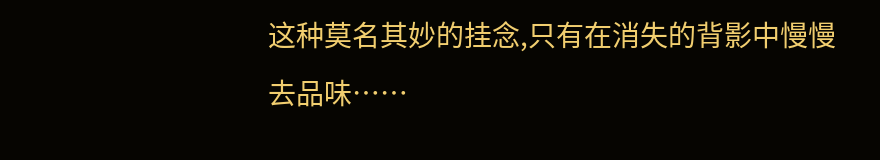这种莫名其妙的挂念,只有在消失的背影中慢慢去品味……